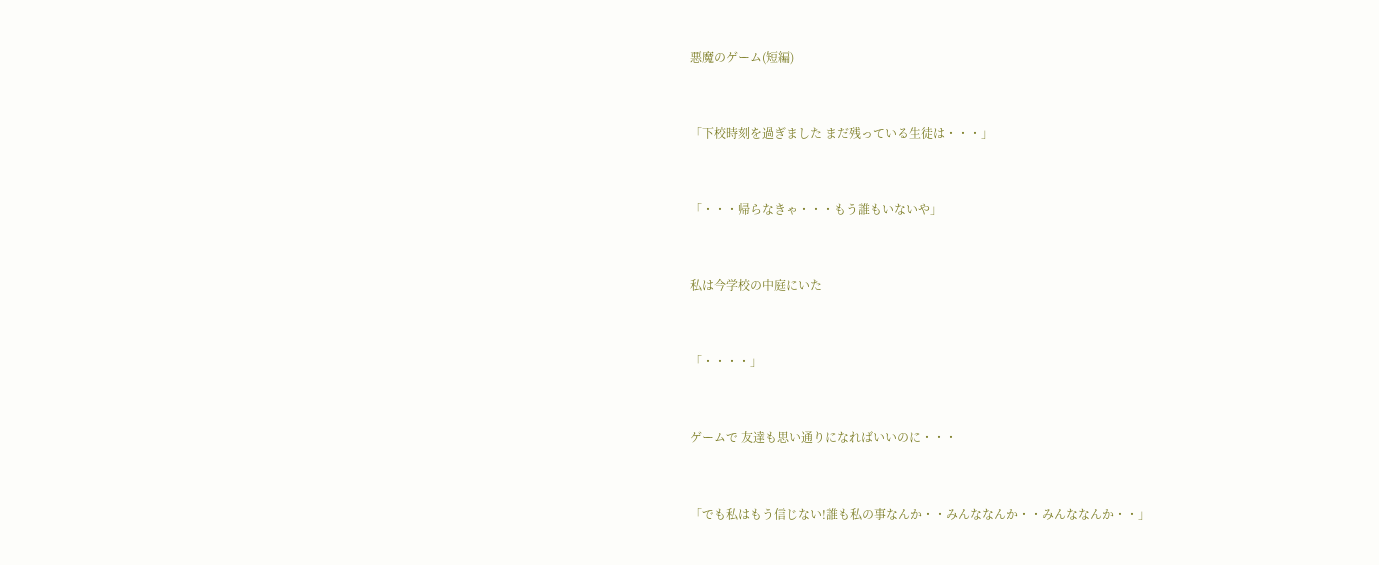悪魔のゲーム(短編)


「下校時刻を過ぎました まだ残っている生徒は・・・」


「・・・帰らなきゃ・・・もう誰もいないや」


私は今学校の中庭にいた


「・・・・」


ゲームで 友達も思い通りになればいいのに・・・


「でも私はもう信じない!誰も私の事なんか・・みんななんか・・みんななんか・・」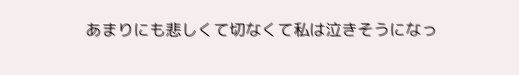あまりにも悲しくて切なくて私は泣きそうになっ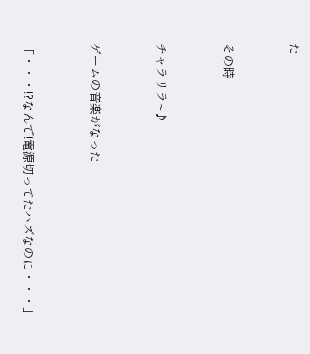た


その時


チャラリラ~♪


ゲームの音楽がなった


「・・・!?なんで!電源切ってたハズなのに・・・」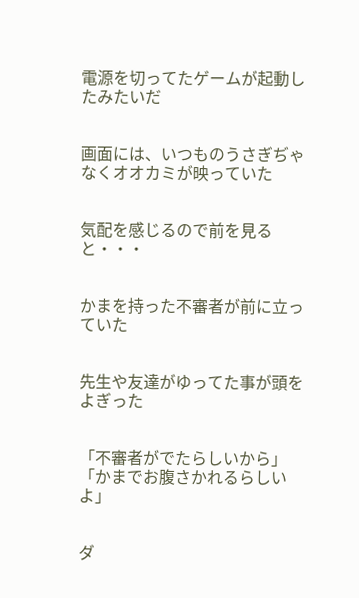電源を切ってたゲームが起動したみたいだ


画面には、いつものうさぎぢゃなくオオカミが映っていた


気配を感じるので前を見ると・・・


かまを持った不審者が前に立っていた


先生や友達がゆってた事が頭をよぎった


「不審者がでたらしいから」「かまでお腹さかれるらしいよ」


ダ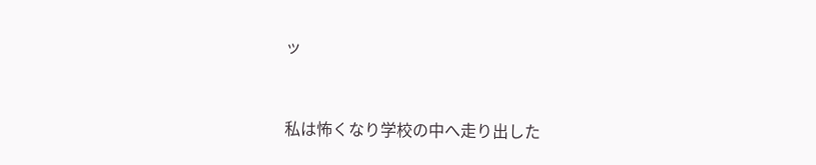ッ


私は怖くなり学校の中へ走り出した